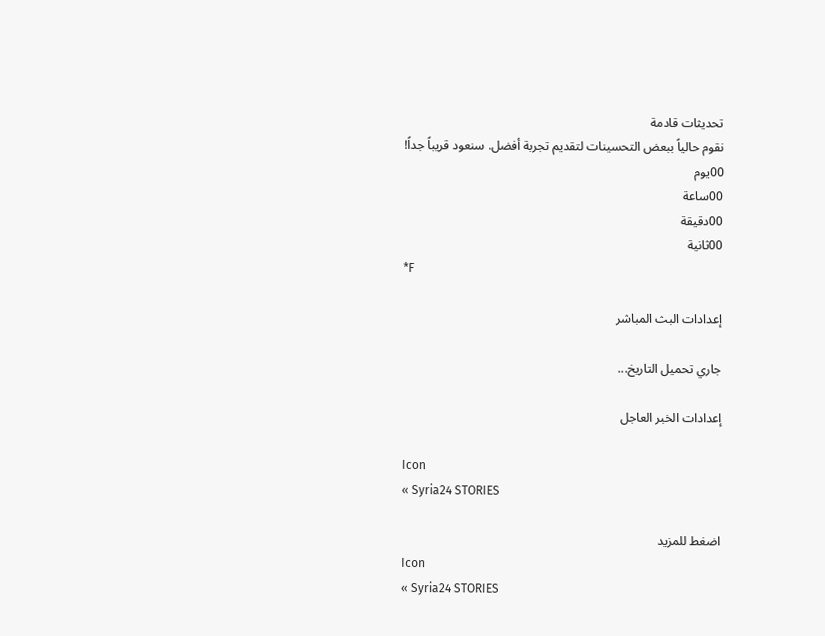تحديثات قادمة
نقوم حالياً ببعض التحسينات لتقديم تجربة أفضل. سنعود قريباً جداً!
00يوم
00ساعة
00دقيقة
00ثانية
*F

إعدادات البث المباشر

جاري تحميل التاريخ...

إعدادات الخبر العاجل

Icon
« Syria24 STORIES

اضغط للمزيد
Icon
« Syria24 STORIES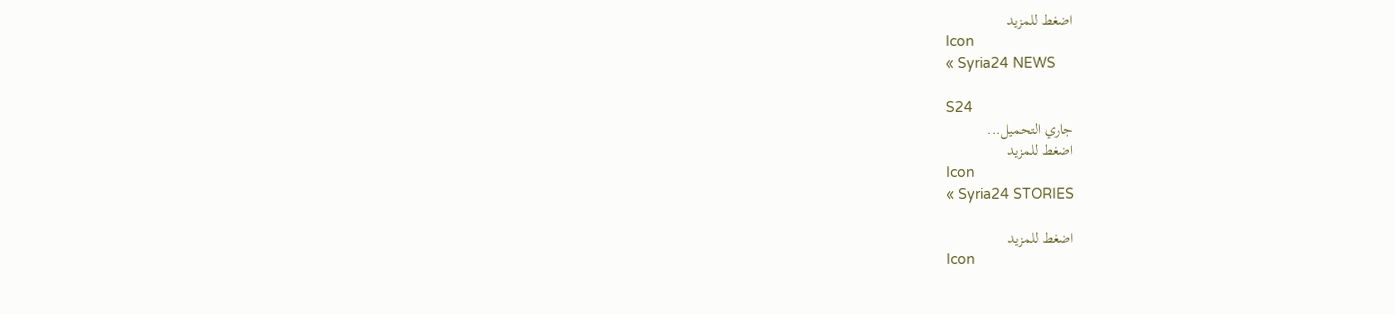اضغط للمزيد
Icon
« Syria24 NEWS

S24
جاري التحميل...
اضغط للمزيد
Icon
« Syria24 STORIES

اضغط للمزيد
Icon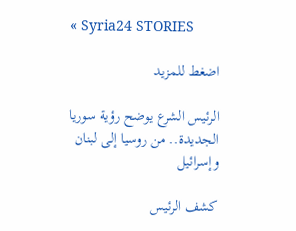« Syria24 STORIES

اضغط للمزيد

الرئيس الشرع يوضح رؤية سوريا الجديدة.. من روسيا إلى لبنان وإسرائيل

كشف الرئيس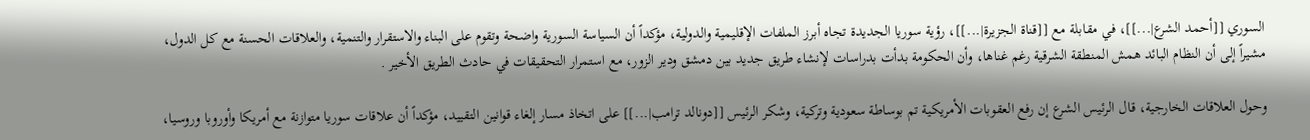السوري [[أحمد الشرع|...]]، في مقابلة مع [[قناة الجزيرة|...]]، رؤية سوريا الجديدة تجاه أبرز الملفات الإقليمية والدولية، مؤكداً أن السياسة السورية واضحة وتقوم على البناء والاستقرار والتنمية، والعلاقات الحسنة مع كل الدول، مشيراً إلى أن النظام البائد همش المنطقة الشرقية رغم غناها، وأن الحكومة بدأت بدراسات لإنشاء طريق جديد بين دمشق ودير الزور، مع استمرار التحقيقات في حادث الطريق الأخير .

وحول العلاقات الخارجية، قال الرئيس الشرع إن رفع العقوبات الأمريكية تم بوساطة سعودية وتركية، وشكر الرئيس [[دونالد ترامب|...]] على اتخاذ مسار إلغاء قوانين التقييد، مؤكداً أن علاقات سوريا متوازنة مع أمريكا وأوروبا وروسيا،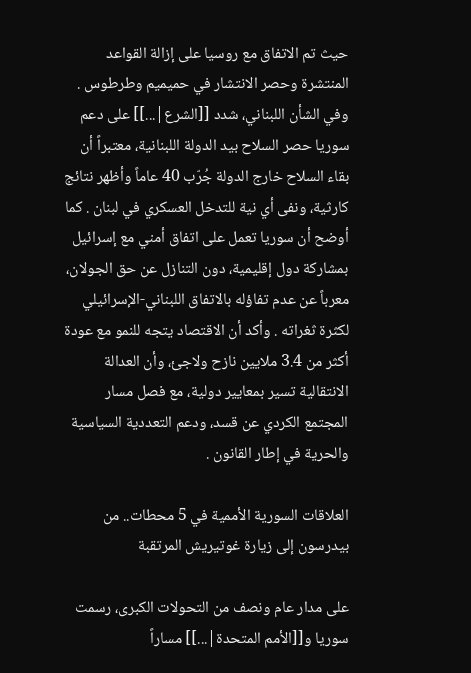حيث تم الاتفاق مع روسيا على إزالة القواعد المنتشرة وحصر الانتشار في حميميم وطرطوس . وفي الشأن اللبناني، شدد [[الشرع|...]] على دعم سوريا حصر السلاح بيد الدولة اللبنانية، معتبراً أن بقاء السلاح خارج الدولة جُرّب 40 عاماً وأظهر نتائج كارثية، ونفى أي نية للتدخل العسكري في لبنان . كما أوضح أن سوريا تعمل على اتفاق أمني مع إسرائيل بمشاركة دول إقليمية، دون التنازل عن حق الجولان، معرباً عن عدم تفاؤله بالاتفاق اللبناني-الإسرائيلي لكثرة ثغراته . وأكد أن الاقتصاد يتجه للنمو مع عودة أكثر من 3.4 ملايين نازح ولاجئ، وأن العدالة الانتقالية تسير بمعايير دولية، مع فصل مسار المجتمع الكردي عن قسد، ودعم التعددية السياسية والحرية في إطار القانون .

العلاقات السورية الأممية في 5 محطات.. من بيدرسون إلى زيارة غوتيريش المرتقبة

على مدار عام ونصف من التحولات الكبرى، رسمت سوريا و[[الأمم المتحدة|...]] مساراً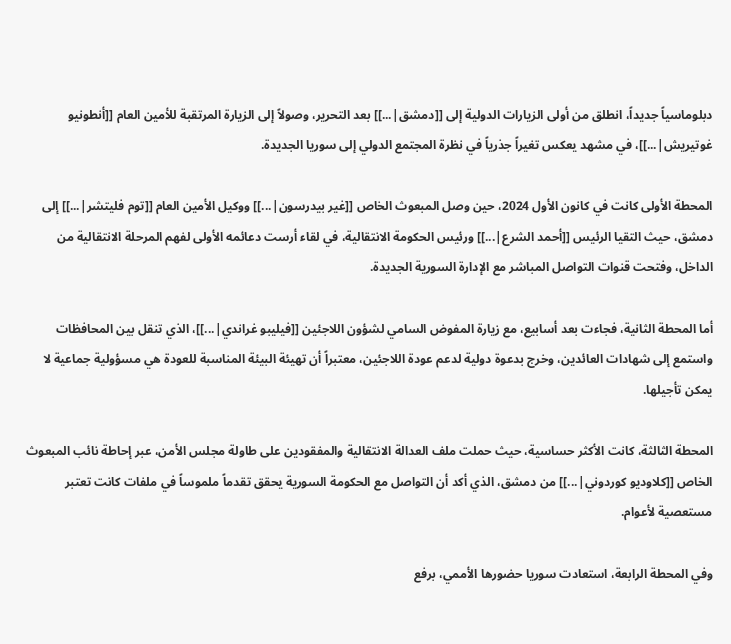دبلوماسياً جديداً، انطلق من أولى الزيارات الدولية إلى [[دمشق|...]] بعد التحرير، وصولاً إلى الزيارة المرتقبة للأمين العام [[أنطونيو غوتيريش|...]]، في مشهد يعكس تغيراً جذرياً في نظرة المجتمع الدولي إلى سوريا الجديدة.

المحطة الأولى كانت في كانون الأول 2024، حين وصل المبعوث الخاص [[غير بيدرسون|...]] ووكيل الأمين العام [[توم فليتشر|...]] إلى دمشق، حيث التقيا الرئيس [[أحمد الشرع|...]] ورئيس الحكومة الانتقالية، في لقاء أرست دعائمه الأولى لفهم المرحلة الانتقالية من الداخل، وفتحت قنوات التواصل المباشر مع الإدارة السورية الجديدة.

أما المحطة الثانية، فجاءت بعد أسابيع، مع زيارة المفوض السامي لشؤون اللاجئين [[فيليبو غراندي|...]]، الذي تنقل بين المحافظات واستمع إلى شهادات العائدين، وخرج بدعوة دولية لدعم عودة اللاجئين، معتبراً أن تهيئة البيئة المناسبة للعودة هي مسؤولية جماعية لا يمكن تأجيلها.

المحطة الثالثة، كانت الأكثر حساسية، حيث حملت ملف العدالة الانتقالية والمفقودين على طاولة مجلس الأمن، عبر إحاطة نائب المبعوث الخاص [[كلاوديو كوردوني|...]] من دمشق، الذي أكد أن التواصل مع الحكومة السورية يحقق تقدماً ملموساً في ملفات كانت تعتبر مستعصية لأعوام.

وفي المحطة الرابعة، استعادت سوريا حضورها الأممي، برفع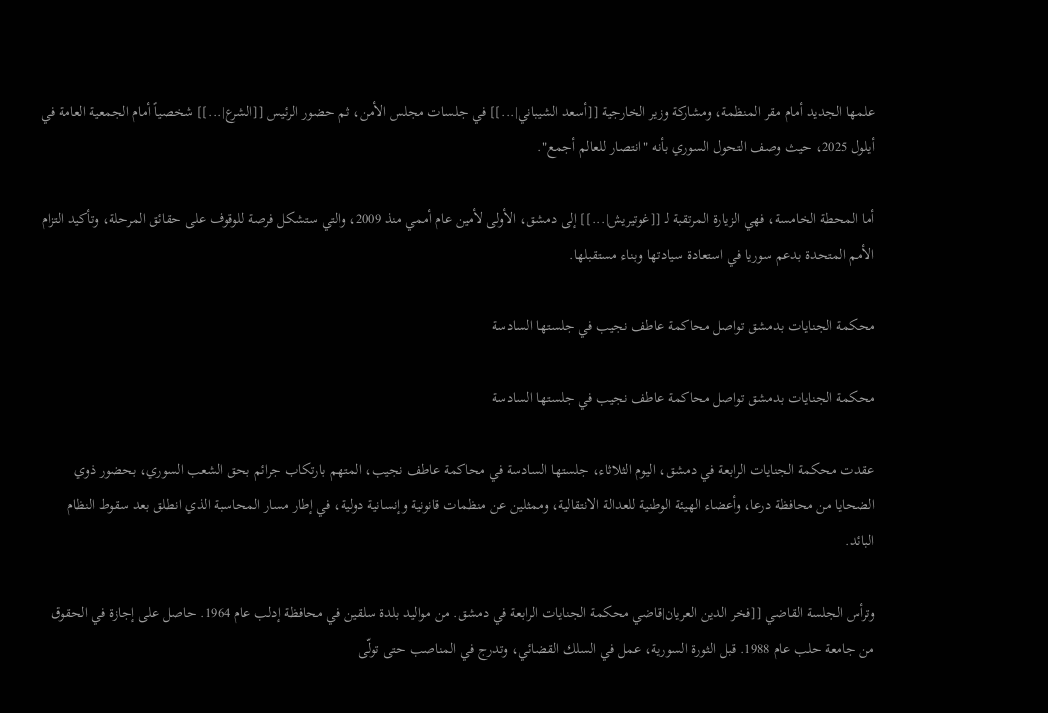علمها الجديد أمام مقر المنظمة، ومشاركة وزير الخارجية [[أسعد الشيباني|...]] في جلسات مجلس الأمن، ثم حضور الرئيس [[الشرع|...]] شخصياً أمام الجمعية العامة في أيلول 2025، حيث وصف التحول السوري بأنه "انتصار للعالم أجمع".

أما المحطة الخامسة، فهي الزيارة المرتقبة لـ [[غوتيريش|...]] إلى دمشق، الأولى لأمين عام أممي منذ 2009، والتي ستشكل فرصة للوقوف على حقائق المرحلة، وتأكيد التزام الأمم المتحدة بدعم سوريا في استعادة سيادتها وبناء مستقبلها.

محكمة الجنايات بدمشق تواصل محاكمة عاطف نجيب في جلستها السادسة

محكمة الجنايات بدمشق تواصل محاكمة عاطف نجيب في جلستها السادسة

عقدت محكمة الجنايات الرابعة في دمشق، اليوم الثلاثاء، جلستها السادسة في محاكمة عاطف نجيب، المتهم بارتكاب جرائم بحق الشعب السوري، بحضور ذوي الضحايا من محافظة درعا، وأعضاء الهيئة الوطنية للعدالة الانتقالية، وممثلين عن منظمات قانونية وإنسانية دولية، في إطار مسار المحاسبة الذي انطلق بعد سقوط النظام البائد.

وترأس الجلسة القاضي [[فخر الدين العريان|قاضي محكمة الجنايات الرابعة في دمشق. من مواليد بلدة سلقين في محافظة إدلب عام 1964. حاصل على إجازة في الحقوق من جامعة حلب عام 1988. قبل الثورة السورية، عمل في السلك القضائي، وتدرج في المناصب حتى تولّى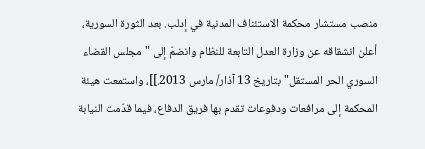منصب مستشار محكمة الاستئناف المدنية في إدلب. بعد الثورة السورية، أعلن انشقاقه عن وزارة العدل التابعة للنظام وانضمّ إلى "مجلس القضاء السوري الحر المستقل" بتاريخ 13 آذار/ مارس 2013.]]، واستمعت هيئة المحكمة إلى مرافعات ودفوعات تقدم بها فريق الدفاع، فيما قدّمت النيابة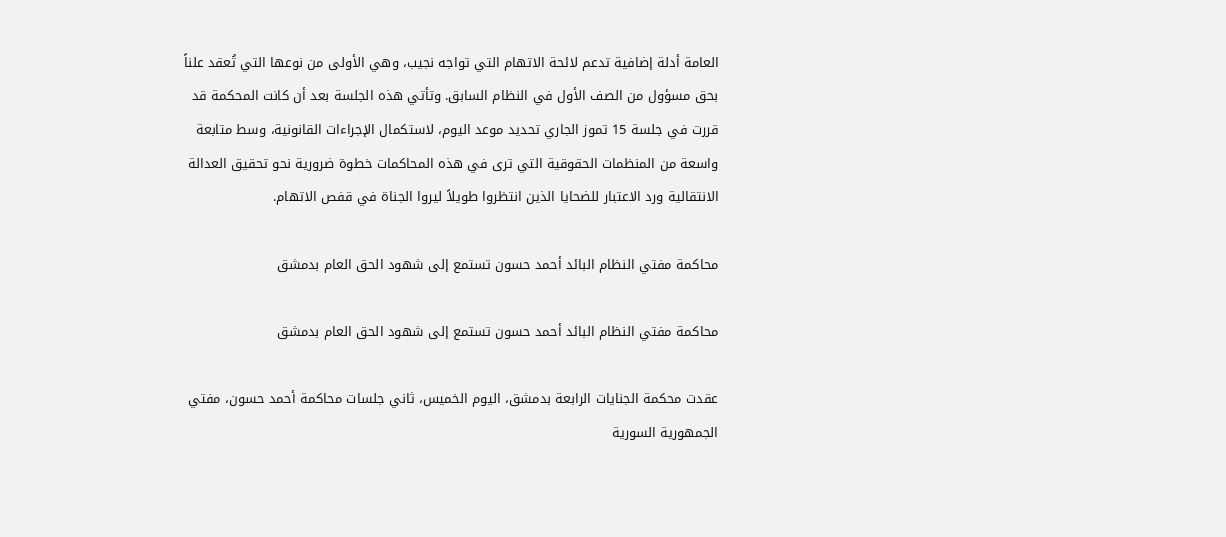العامة أدلة إضافية تدعم لائحة الاتهام التي تواجه نجيب، وهي الأولى من نوعها التي تُعقد علناً بحق مسؤول من الصف الأول في النظام السابق. وتأتي هذه الجلسة بعد أن كانت المحكمة قد قررت في جلسة 15 تموز الجاري تحديد موعد اليوم، لاستكمال الإجراءات القانونية، وسط متابعة واسعة من المنظمات الحقوقية التي ترى في هذه المحاكمات خطوة ضرورية نحو تحقيق العدالة الانتقالية ورد الاعتبار للضحايا الذين انتظروا طويلاً ليروا الجناة في قفص الاتهام.

محاكمة مفتي النظام البائد أحمد حسون تستمع إلى شهود الحق العام بدمشق

محاكمة مفتي النظام البائد أحمد حسون تستمع إلى شهود الحق العام بدمشق

عقدت محكمة الجنايات الرابعة بدمشق، اليوم الخميس، ثاني جلسات محاكمة أحمد حسون، مفتي الجمهورية السورية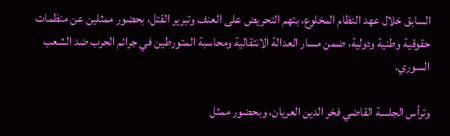السابق خلال عهد النظام المخلوع، بتهم التحريض على العنف وتبرير القتل، بحضور ممثلين عن منظمات حقوقية وطنية ودولية، ضمن مسار العدالة الانتقالية ومحاسبة المتورطين في جرائم الحرب ضد الشعب السوري.

وترأس الجلسة القاضي فخر الدين العريان، وبحضور ممثل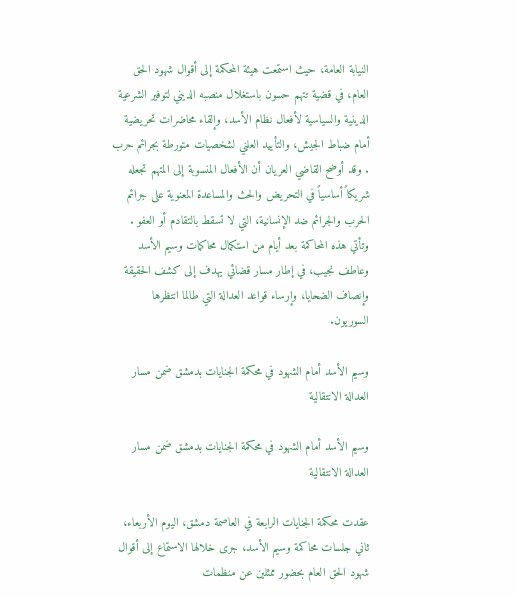النيابة العامة، حيث استمعت هيئة المحكمة إلى أقوال شهود الحق العام، في قضية تتهم حسون باستغلال منصبه الديني لتوفير الشرعية الدينية والسياسية لأفعال نظام الأسد، وإلقاء محاضرات تحريضية أمام ضباط الجيش، والتأييد العلني لشخصيات متورطة بجرائم حرب . وقد أوضح القاضي العريان أن الأفعال المنسوبة إلى المتهم تجعله شريكاً أساسياً في التحريض والحث والمساعدة المعنوية على جرائم الحرب والجرائم ضد الإنسانية، التي لا تسقط بالتقادم أو العفو . وتأتي هذه المحاكمة بعد أيام من استكمال محاكمات وسيم الأسد وعاطف نجيب، في إطار مسار قضائي يهدف إلى كشف الحقيقة وإنصاف الضحايا، وإرساء قواعد العدالة التي طالما انتظرها السوريون.

وسيم الأسد أمام الشهود في محكمة الجنايات بدمشق ضمن مسار العدالة الانتقالية

وسيم الأسد أمام الشهود في محكمة الجنايات بدمشق ضمن مسار العدالة الانتقالية

عقدت محكمة الجنايات الرابعة في العاصمة دمشق، اليوم الأربعاء، ثاني جلسات محاكمة وسيم الأسد، جرى خلالها الاستماع إلى أقوال شهود الحق العام بحضور ممثلين عن منظمات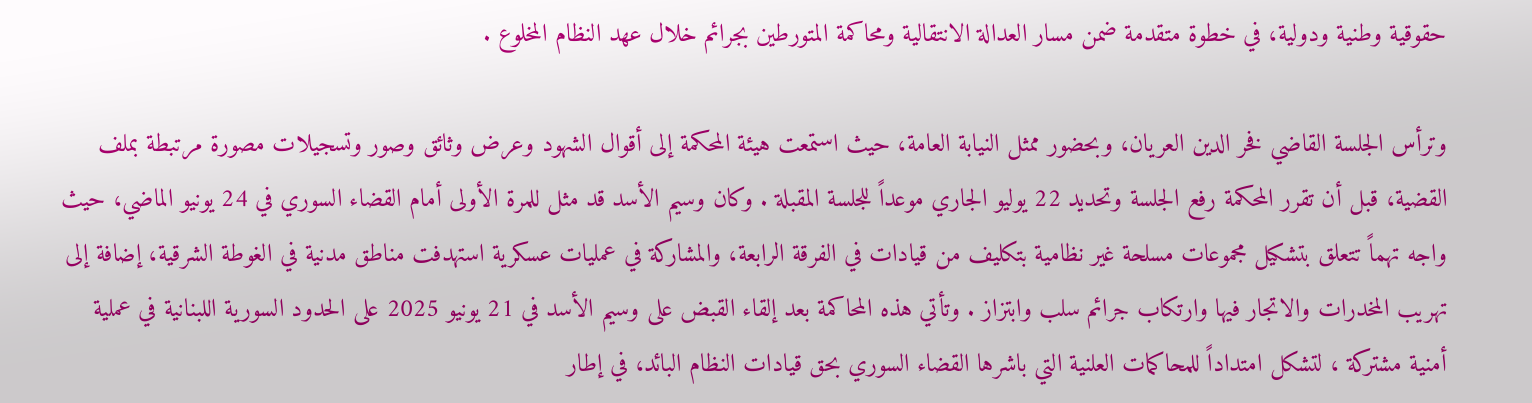حقوقية وطنية ودولية، في خطوة متقدمة ضمن مسار العدالة الانتقالية ومحاكمة المتورطين بجرائم خلال عهد النظام المخلوع .

وترأس الجلسة القاضي فخر الدين العريان، وبحضور ممثل النيابة العامة، حيث استمعت هيئة المحكمة إلى أقوال الشهود وعرض وثائق وصور وتسجيلات مصورة مرتبطة بملف القضية، قبل أن تقرر المحكمة رفع الجلسة وتحديد 22 يوليو الجاري موعداً للجلسة المقبلة . وكان وسيم الأسد قد مثل للمرة الأولى أمام القضاء السوري في 24 يونيو الماضي، حيث واجه تهماً تتعلق بتشكيل مجموعات مسلحة غير نظامية بتكليف من قيادات في الفرقة الرابعة، والمشاركة في عمليات عسكرية استهدفت مناطق مدنية في الغوطة الشرقية، إضافة إلى تهريب المخدرات والاتجار فيها وارتكاب جرائم سلب وابتزاز . وتأتي هذه المحاكمة بعد إلقاء القبض على وسيم الأسد في 21 يونيو 2025 على الحدود السورية اللبنانية في عملية أمنية مشتركة ، لتشكل امتداداً للمحاكمات العلنية التي باشرها القضاء السوري بحق قيادات النظام البائد، في إطار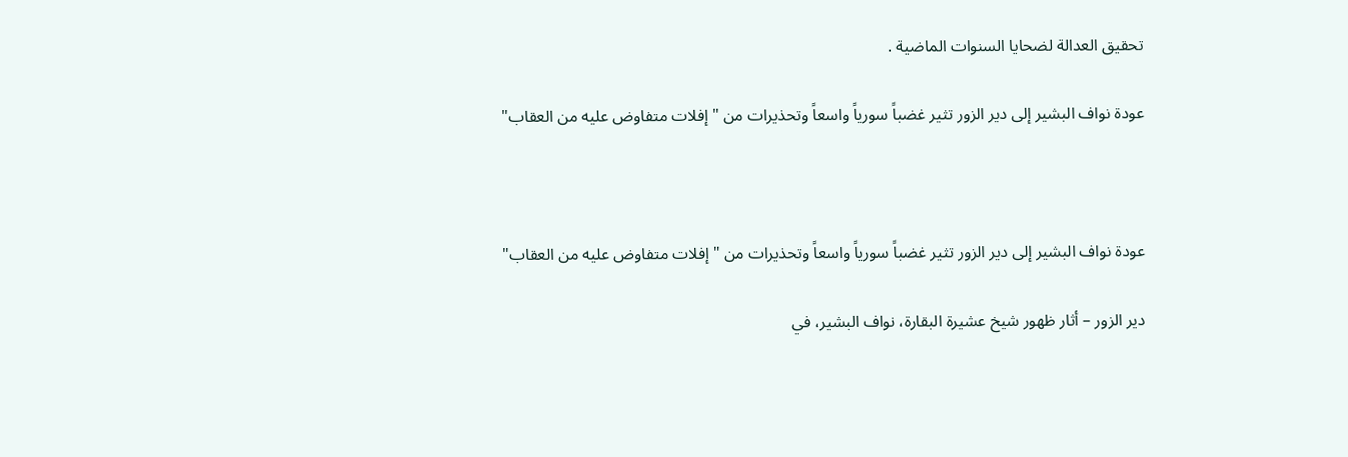تحقيق العدالة لضحايا السنوات الماضية .

عودة نواف البشير إلى دير الزور تثير غضباً سورياً واسعاً وتحذيرات من "إفلات متفاوض عليه من العقاب"



عودة نواف البشير إلى دير الزور تثير غضباً سورياً واسعاً وتحذيرات من "إفلات متفاوض عليه من العقاب"

دير الزور – أثار ظهور شيخ عشيرة البقارة، نواف البشير، في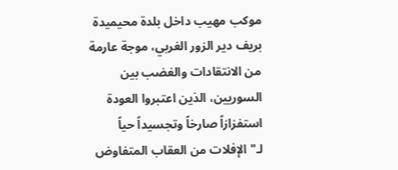موكب مهيب داخل بلدة محيميدة بريف دير الزور الغربي، موجة عارمة من الانتقادات والغضب بين السوريين، الذين اعتبروا العودة استفزازاً صارخاً وتجسيداً حياً لـ"الإفلات من العقاب المتفاوض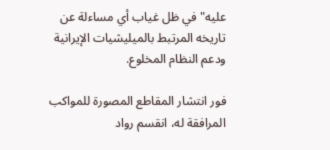عليه" في ظل غياب أي مساءلة عن تاريخه المرتبط بالميليشيات الإيرانية ودعم النظام المخلوع.

فور انتشار المقاطع المصورة للمواكب المرافقة له، انقسم رواد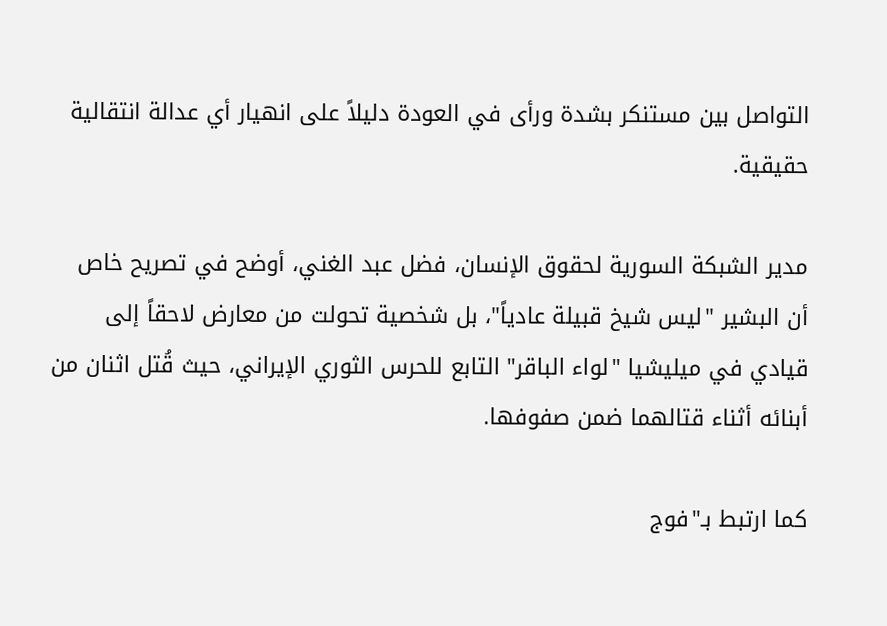التواصل بين مستنكر بشدة ورأى في العودة دليلاً على انهيار أي عدالة انتقالية حقيقية.

مدير الشبكة السورية لحقوق الإنسان، فضل عبد الغني، أوضح في تصريح خاص أن البشير "ليس شيخ قبيلة عادياً"، بل شخصية تحولت من معارض لاحقاً إلى قيادي في ميليشيا "لواء الباقر" التابع للحرس الثوري الإيراني، حيث قُتل اثنان من أبنائه أثناء قتالهما ضمن صفوفها.

كما ارتبط بـ"فوج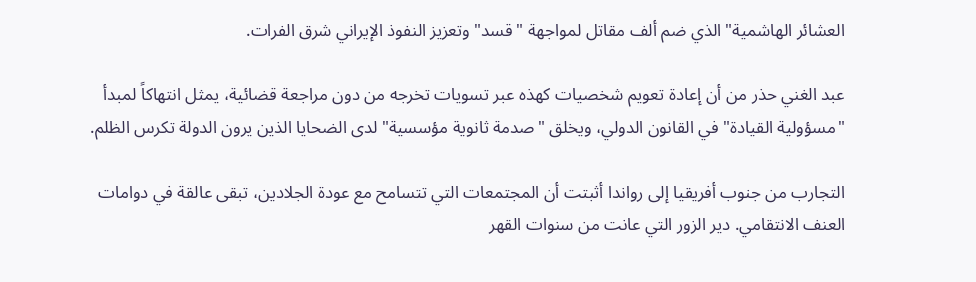العشائر الهاشمية" الذي ضم ألف مقاتل لمواجهة "قسد" وتعزيز النفوذ الإيراني شرق الفرات.

عبد الغني حذر من أن إعادة تعويم شخصيات كهذه عبر تسويات تخرجه من دون مراجعة قضائية، يمثل انتهاكاً لمبدأ "مسؤولية القيادة" في القانون الدولي، ويخلق "صدمة ثانوية مؤسسية" لدى الضحايا الذين يرون الدولة تكرس الظلم.

التجارب من جنوب أفريقيا إلى رواندا أثبتت أن المجتمعات التي تتسامح مع عودة الجلادين، تبقى عالقة في دوامات العنف الانتقامي. دير الزور التي عانت من سنوات القهر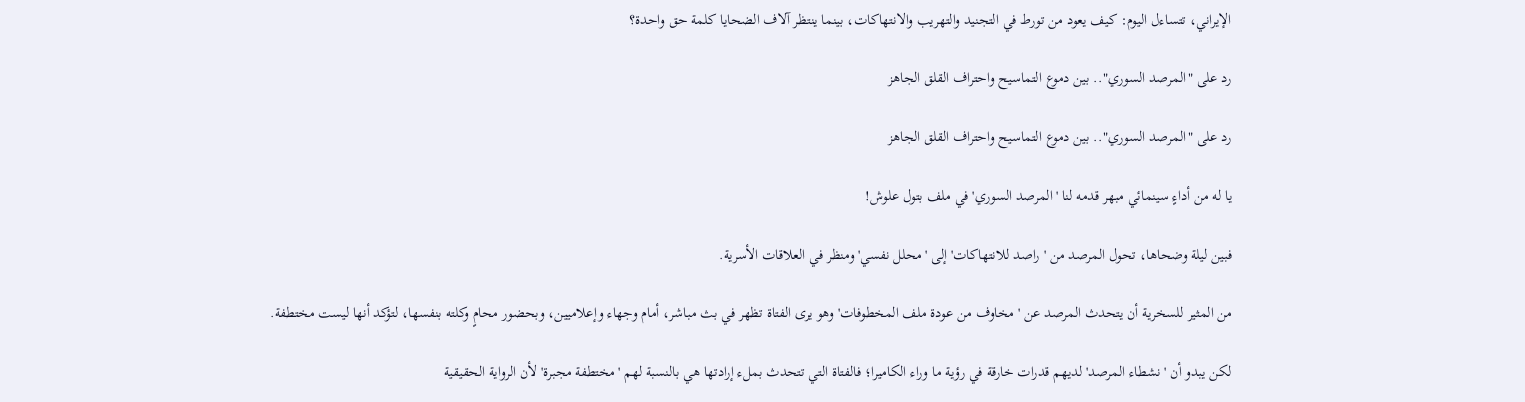الإيراني، تتساءل اليوم: كيف يعود من تورط في التجنيد والتهريب والانتهاكات، بينما ينتظر آلاف الضحايا كلمة حق واحدة؟

رد على "المرصد السوري".. بين دموع التماسيح واحتراف القلق الجاهز

رد على "المرصد السوري".. بين دموع التماسيح واحتراف القلق الجاهز

يا له من أداءٍ سينمائي مبهر قدمه لنا 'المرصد السوري' في ملف بتول علوش!

فبين ليلة وضحاها، تحول المرصد من 'راصد للانتهاكات' إلى 'محلل نفسي' ومنظر في العلاقات الأسرية.

من المثير للسخرية أن يتحدث المرصد عن 'مخاوف من عودة ملف المخطوفات' وهو يرى الفتاة تظهر في بث مباشر، أمام وجهاء وإعلاميين، وبحضور محامٍ وكلته بنفسها، لتؤكد أنها ليست مختطفة.

لكن يبدو أن 'نشطاء المرصد' لديهم قدرات خارقة في رؤية ما وراء الكاميرا؛ فالفتاة التي تتحدث بملء إرادتها هي بالنسبة لهم 'مختطفة مجبرة' لأن الرواية الحقيقية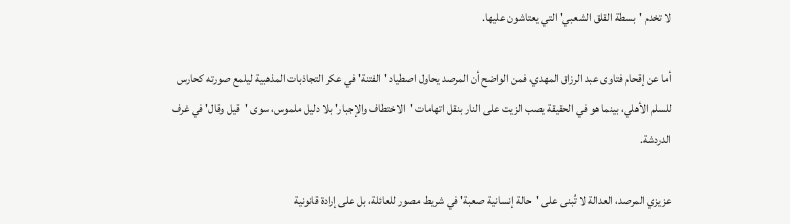لا تخدم 'بسطة القلق الشعبي' التي يعتاشون عليها.

أما عن إقحام فتاوى عبد الرزاق المهدي، فمن الواضح أن المرصد يحاول اصطياد 'الفتنة' في عكر التجاذبات المذهبية ليلمع صورته كحارس للسلم الأهلي، بينما هو في الحقيقة يصب الزيت على النار بنقل اتهامات 'الاختطاف والإجبار' بلا دليل ملموس، سوى 'قيل وقال' في غرف الدردشة.

عزيزي المرصد، العدالة لا تُبنى على 'حالة إنسانية صعبة' في شريط مصور للعائلة، بل على إرادة قانونية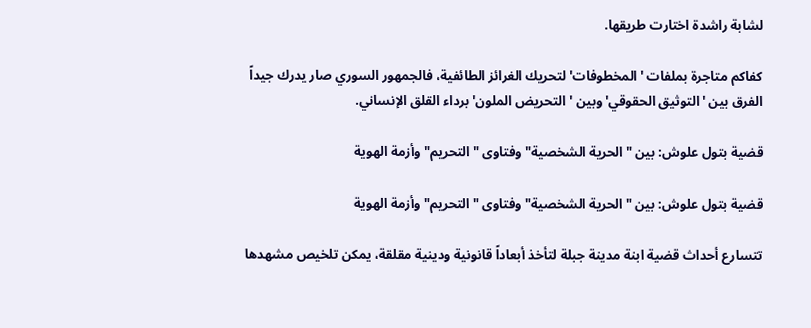لشابة راشدة اختارت طريقها.

كفاكم متاجرة بملفات 'المخطوفات' لتحريك الغرائز الطائفية، فالجمهور السوري صار يدرك جيداً الفرق بين 'التوثيق الحقوقي' وبين 'التحريض الملون' برداء القلق الإنساني.

قضية بتول علوش: بين "الحرية الشخصية" وفتاوى "التحريم" وأزمة الهوية

قضية بتول علوش: بين "الحرية الشخصية" وفتاوى "التحريم" وأزمة الهوية

تتسارع أحداث قضية ابنة مدينة جبلة لتأخذ أبعاداً قانونية ودينية مقلقة، يمكن تلخيص مشهدها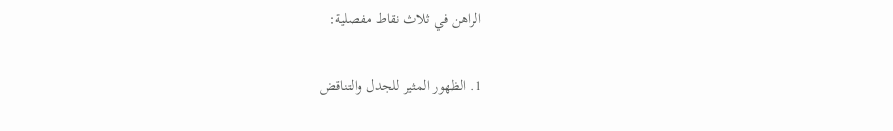الراهن في ثلاث نقاط مفصلية:

1. الظهور المثير للجدل والتناقض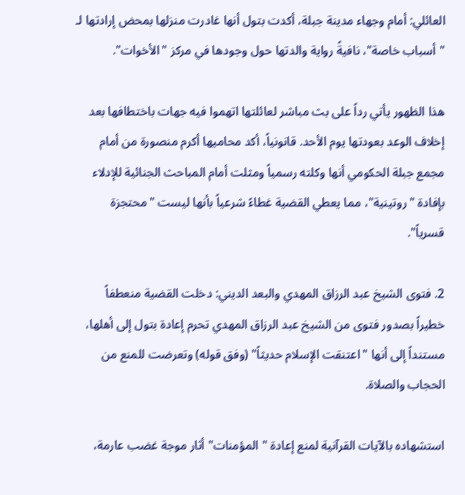العائلي: أمام وجهاء مدينة جبلة، أكدت بتول أنها غادرت منزلها بمحض إرادتها لـ "أسباب خاصة"، نافيةً رواية والدتها حول وجودها في مركز "الأخوات".

هذا الظهور يأتي رداً على بث مباشر لعائلتها اتهموا فيه جهات باختطافها بعد إخلاف الوعد بعودتها يوم الأحد. قانونياً، أكد محاميها أكرم منصورة من أمام مجمع جبلة الحكومي أنها وكلته رسمياً ومثلت أمام المباحث الجنائية للإدلاء بإفادة "روتينية"، مما يعطي القضية غطاءً شرعياً بأنها ليست "محتجزة قسرياً".

2. فتوى الشيخ عبد الرزاق المهدي والبعد الديني: دخلت القضية منعطفاً خطيراً بصدور فتوى من الشيخ عبد الرزاق المهدي تحرم إعادة بتول إلى أهلها، مستنداً إلى أنها "اعتنقت الإسلام حديثاً" (وفق قوله) وتعرضت للمنع من الحجاب والصلاة.

استشهاده بالآيات القرآنية لمنع إعادة "المؤمنات" أثار موجة غضب عارمة،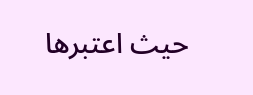حيث اعتبرها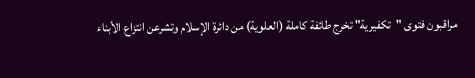مراقبون فتوى "تكفيرية" تخرج طائفة كاملة (العلوية) من دائرة الإسلام وتشرعن انتزاع الأبناء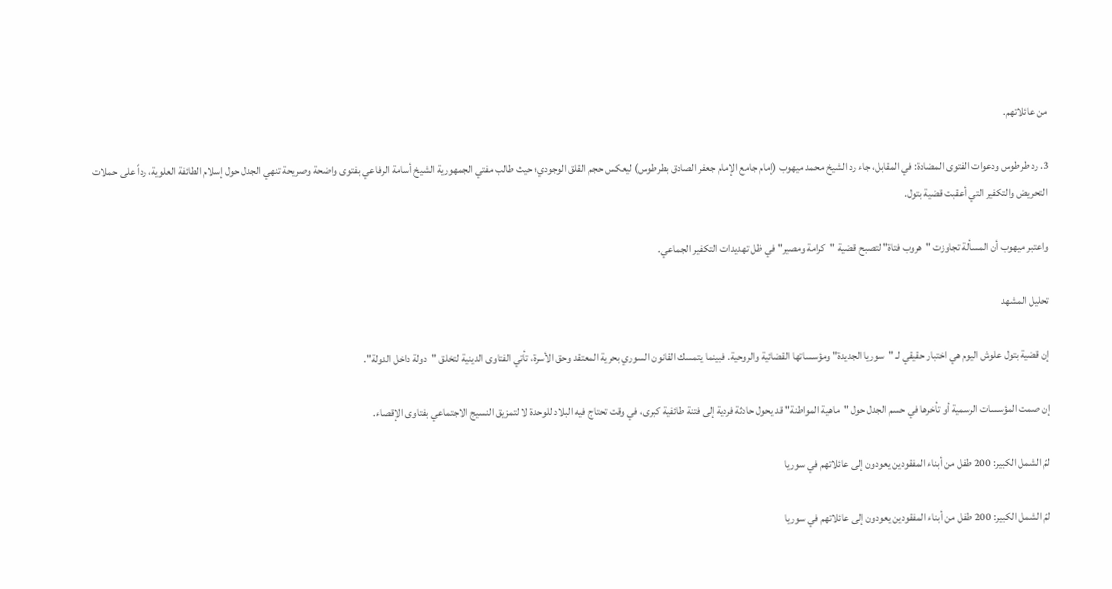من عائلاتهم.

3. رد طرطوس ودعوات الفتوى المضادة: في المقابل، جاء رد الشيخ محمد ميهوب (إمام جامع الإمام جعفر الصادق بطرطوس) ليعكس حجم القلق الوجودي؛ حيث طالب مفتي الجمهورية الشيخ أسامة الرفاعي بفتوى واضحة وصريحة تنهي الجدل حول إسلام الطائفة العلوية، رداً على حملات التحريض والتكفير التي أعقبت قضية بتول.

واعتبر ميهوب أن المسألة تجاوزت "هروب فتاة" لتصبح قضية "كرامة ومصير" في ظل تهديدات التكفير الجماعي.

تحليل المشهد

إن قضية بتول علوش اليوم هي اختبار حقيقي لـ "سوريا الجديدة" ومؤسساتها القضائية والروحية. فبينما يتمسك القانون السوري بحرية المعتقد وحق الأسرة، تأتي الفتاوى الدينية لتخلق "دولة داخل الدولة".

إن صمت المؤسسات الرسمية أو تأخرها في حسم الجدل حول "ماهية المواطنة" قد يحول حادثة فردية إلى فتنة طائفية كبرى، في وقت تحتاج فيه البلاد للوحدة لا لتمزيق النسيج الاجتماعي بفتاوى الإقصاء.

لمّ الشمل الكبير: 200 طفل من أبناء المفقودين يعودون إلى عائلاتهم في سوريا

لمّ الشمل الكبير: 200 طفل من أبناء المفقودين يعودون إلى عائلاتهم في سوريا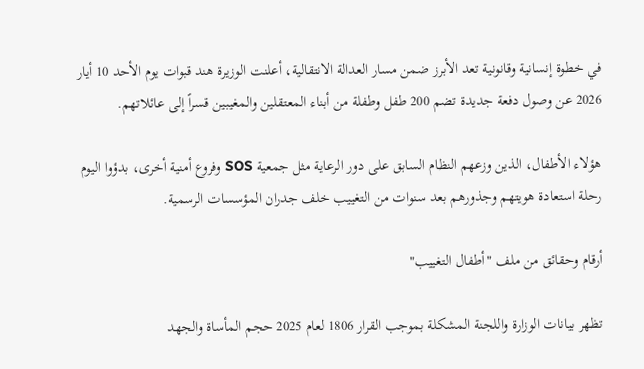في خطوة إنسانية وقانونية تعد الأبرز ضمن مسار العدالة الانتقالية، أعلنت الوزيرة هند قبوات يوم الأحد 10 أيار 2026 عن وصول دفعة جديدة تضم 200 طفل وطفلة من أبناء المعتقلين والمغيبين قسراً إلى عائلاتهم.

هؤلاء الأطفال، الذين وزعهم النظام السابق على دور الرعاية مثل جمعية SOS وفروع أمنية أخرى، بدؤوا اليوم رحلة استعادة هويتهم وجذورهم بعد سنوات من التغييب خلف جدران المؤسسات الرسمية.

أرقام وحقائق من ملف "أطفال التغييب"

تظهر بيانات الوزارة واللجنة المشكلة بموجب القرار 1806 لعام 2025 حجم المأساة والجهد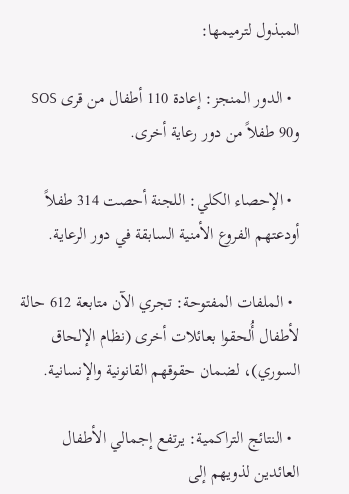المبذول لترميمها:

  • الدور المنجز: إعادة 110 أطفال من قرى SOS و90 طفلاً من دور رعاية أخرى.

  • الإحصاء الكلي: اللجنة أحصت 314 طفلاً أودعتهم الفروع الأمنية السابقة في دور الرعاية.

  • الملفات المفتوحة: تجري الآن متابعة 612 حالة لأطفال أُلحقوا بعائلات أخرى (نظام الإلحاق السوري)، لضمان حقوقهم القانونية والإنسانية.

  • النتائج التراكمية: يرتفع إجمالي الأطفال العائدين لذويهم إلى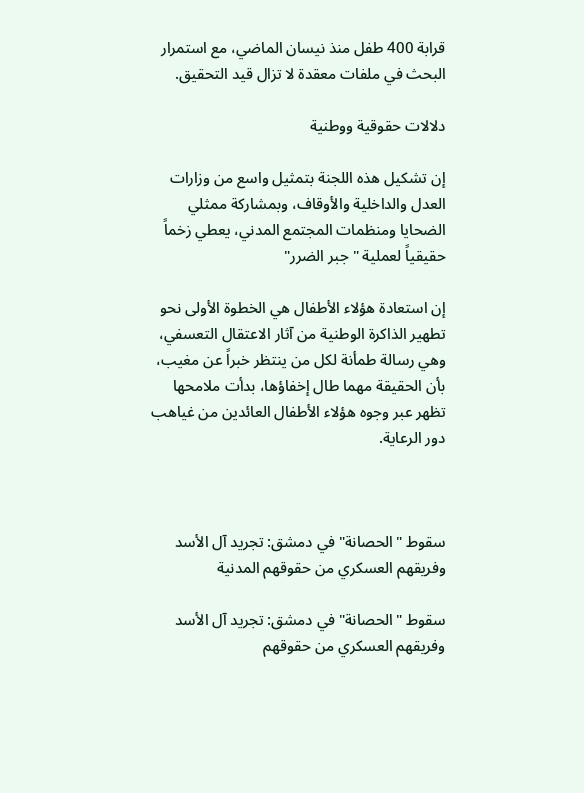قرابة 400 طفل منذ نيسان الماضي، مع استمرار البحث في ملفات معقدة لا تزال قيد التحقيق.

دلالات حقوقية ووطنية

إن تشكيل هذه اللجنة بتمثيل واسع من وزارات العدل والداخلية والأوقاف، وبمشاركة ممثلي الضحايا ومنظمات المجتمع المدني، يعطي زخماً حقيقياً لعملية "جبر الضرر"

إن استعادة هؤلاء الأطفال هي الخطوة الأولى نحو تطهير الذاكرة الوطنية من آثار الاعتقال التعسفي، وهي رسالة طمأنة لكل من ينتظر خبراً عن مغيب، بأن الحقيقة مهما طال إخفاؤها، بدأت ملامحها تظهر عبر وجوه هؤلاء الأطفال العائدين من غياهب دور الرعاية.



سقوط "الحصانة" في دمشق: تجريد آل الأسد وفريقهم العسكري من حقوقهم المدنية

سقوط "الحصانة" في دمشق: تجريد آل الأسد وفريقهم العسكري من حقوقهم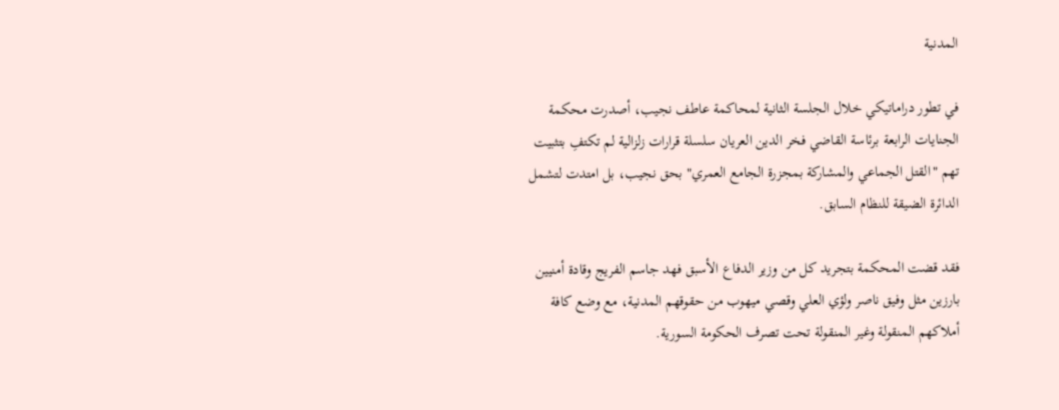المدنية

في تطور دراماتيكي خلال الجلسة الثانية لمحاكمة عاطف نجيب، أصدرت محكمة الجنايات الرابعة برئاسة القاضي فخر الدين العريان سلسلة قرارات زلزالية لم تكتفِ بتثبيت تهم "القتل الجماعي والمشاركة بمجزرة الجامع العمري" بحق نجيب، بل امتدت لتشمل الدائرة الضيقة للنظام السابق.

فقد قضت المحكمة بتجريد كل من وزير الدفاع الأسبق فهد جاسم الفريج وقادة أمنيين بارزين مثل وفيق ناصر ولؤي العلي وقصي ميهوب من حقوقهم المدنية، مع وضع كافة أملاكهم المنقولة وغير المنقولة تحت تصرف الحكومة السورية.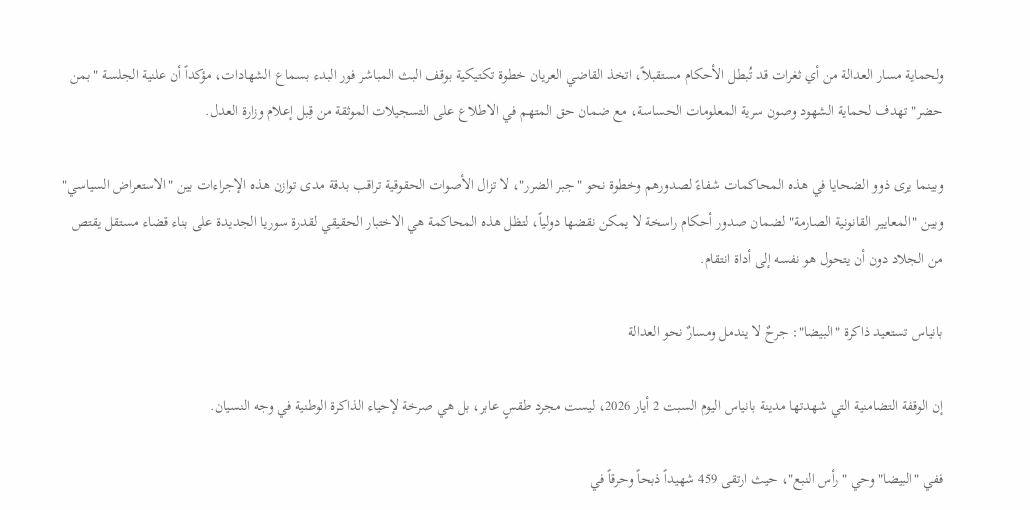ولحماية مسار العدالة من أي ثغرات قد تُبطل الأحكام مستقبلاً، اتخذ القاضي العريان خطوة تكتيكية بوقف البث المباشر فور البدء بسماع الشهادات، مؤكداً أن علنية الجلسة "بمن حضر" تهدف لحماية الشهود وصون سرية المعلومات الحساسة، مع ضمان حق المتهم في الاطلاع على التسجيلات الموثقة من قِبل إعلام وزارة العدل.

وبينما يرى ذوو الضحايا في هذه المحاكمات شفاءً لصدورهم وخطوة نحو "جبر الضرر"، لا تزال الأصوات الحقوقية تراقب بدقة مدى توازن هذه الإجراءات بين "الاستعراض السياسي" وبين "المعايير القانونية الصارمة" لضمان صدور أحكام راسخة لا يمكن نقضها دولياً، لتظل هذه المحاكمة هي الاختبار الحقيقي لقدرة سوريا الجديدة على بناء قضاء مستقل يقتص من الجلاد دون أن يتحول هو نفسه إلى أداة انتقام.

بانياس تستعيد ذاكرة "البيضا": جرحٌ لا يندمل ومسارٌ نحو العدالة

إن الوقفة التضامنية التي شهدتها مدينة بانياس اليوم السبت 2 أيار 2026، ليست مجرد طقسٍ عابر، بل هي صرخة لإحياء الذاكرة الوطنية في وجه النسيان.

ففي "البيضا" وحي "رأس النبع"، حيث ارتقى 459 شهيداً ذبحاً وحرقاً في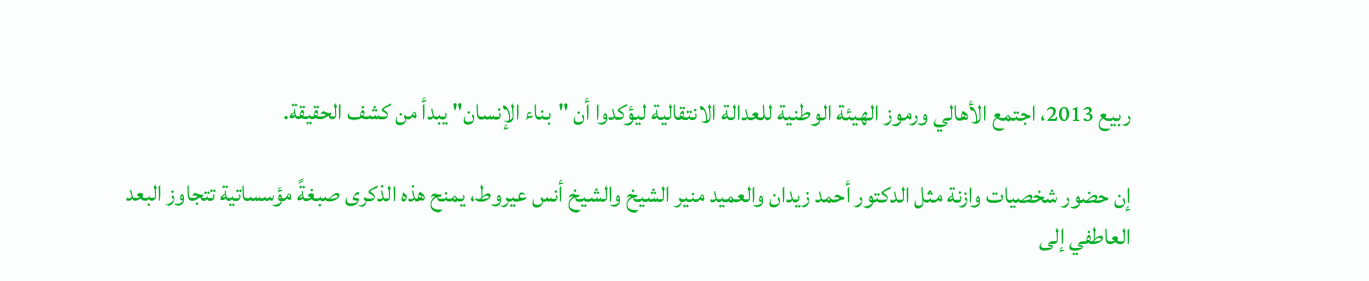ربيع 2013، اجتمع الأهالي ورموز الهيئة الوطنية للعدالة الانتقالية ليؤكدوا أن "بناء الإنسان" يبدأ من كشف الحقيقة.

إن حضور شخصيات وازنة مثل الدكتور أحمد زيدان والعميد منير الشيخ والشيخ أنس عيروط، يمنح هذه الذكرى صبغةً مؤسساتية تتجاوز البعد العاطفي إلى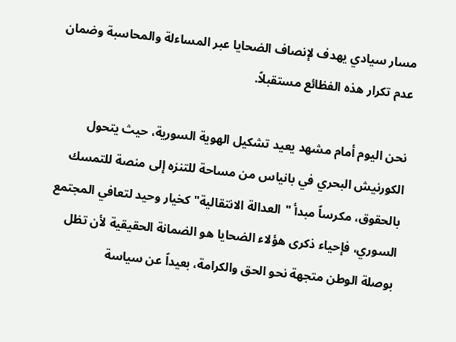مسار سيادي يهدف لإنصاف الضحايا عبر المساءلة والمحاسبة وضمان عدم تكرار هذه الفظائع مستقبلاً.

نحن اليوم أمام مشهد يعيد تشكيل الهوية السورية، حيث يتحول الكورنيش البحري في بانياس من مساحة للتنزه إلى منصة للتمسك بالحقوق، مكرساً مبدأ "العدالة الانتقالية" كخيار وحيد لتعافي المجتمع السوري، فإحياء ذكرى هؤلاء الضحايا هو الضمانة الحقيقية لأن تظل بوصلة الوطن متجهة نحو الحق والكرامة، بعيداً عن سياسة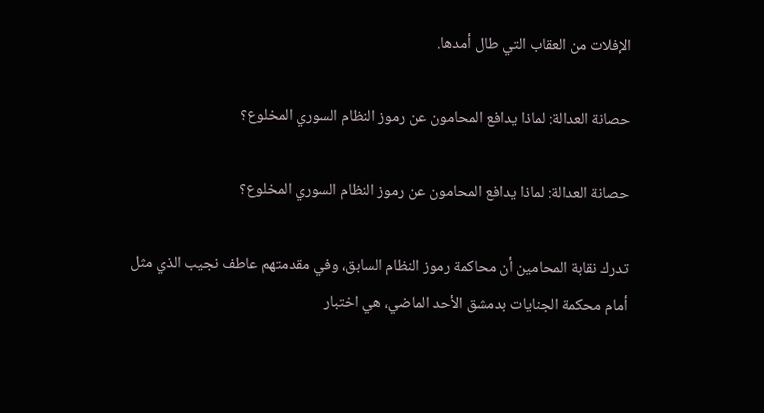الإفلات من العقاب التي طال أمدها.

حصانة العدالة: لماذا يدافع المحامون عن رموز النظام السوري المخلوع؟

حصانة العدالة: لماذا يدافع المحامون عن رموز النظام السوري المخلوع؟

تدرك نقابة المحامين أن محاكمة رموز النظام السابق، وفي مقدمتهم عاطف نجيب الذي مثل أمام محكمة الجنايات بدمشق الأحد الماضي، هي اختبار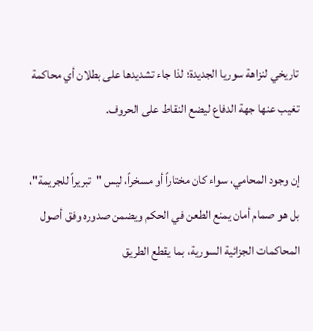تاريخي لنزاهة سوريا الجديدة؛ لذا جاء تشديدها على بطلان أي محاكمة تغيب عنها جهة الدفاع ليضع النقاط على الحروف.

إن وجود المحامي، سواء كان مختاراً أو مسخراً، ليس "تبريراً للجريمة"، بل هو صمام أمان يمنع الطعن في الحكم ويضمن صدوره وفق أصول المحاكمات الجزائية السورية، بما يقطع الطريق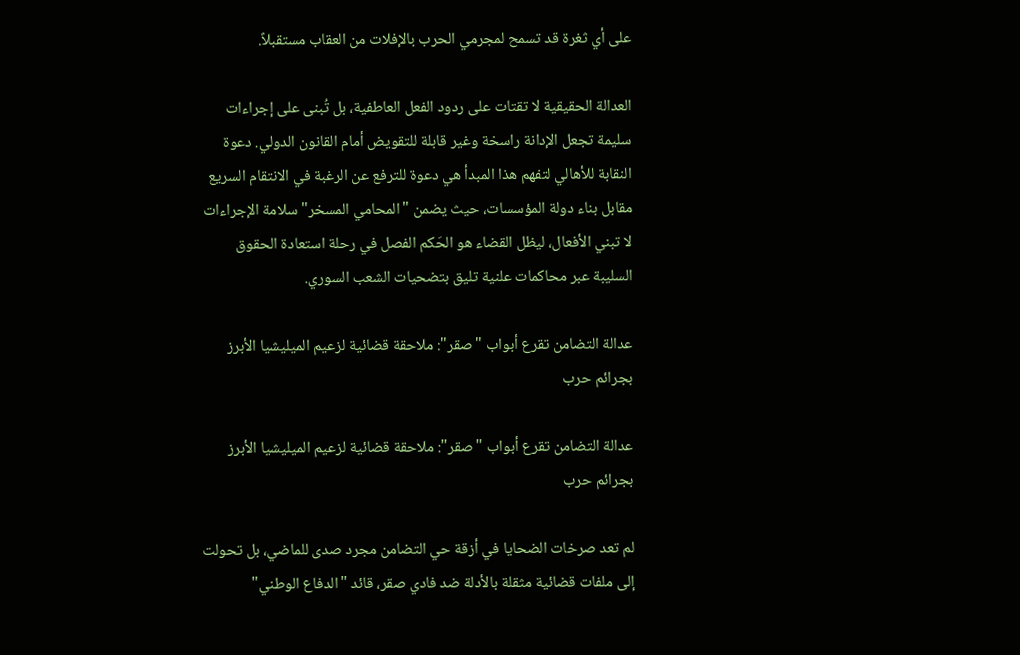على أي ثغرة قد تسمح لمجرمي الحرب بالإفلات من العقاب مستقبلاً.

العدالة الحقيقية لا تقتات على ردود الفعل العاطفية، بل تُبنى على إجراءات سليمة تجعل الإدانة راسخة وغير قابلة للتقويض أمام القانون الدولي. دعوة النقابة للأهالي لتفهم هذا المبدأ هي دعوة للترفع عن الرغبة في الانتقام السريع مقابل بناء دولة المؤسسات، حيث يضمن "المحامي المسخر" سلامة الإجراءات لا تبني الأفعال، ليظل القضاء هو الحَكم الفصل في رحلة استعادة الحقوق السليبة عبر محاكمات علنية تليق بتضحيات الشعب السوري.

عدالة التضامن تقرع أبواب "صقر": ملاحقة قضائية لزعيم الميليشيا الأبرز بجرائم حرب

عدالة التضامن تقرع أبواب "صقر": ملاحقة قضائية لزعيم الميليشيا الأبرز بجرائم حرب

لم تعد صرخات الضحايا في أزقة حي التضامن مجرد صدى للماضي، بل تحولت إلى ملفات قضائية مثقلة بالأدلة ضد فادي صقر، قائد "الدفاع الوطني"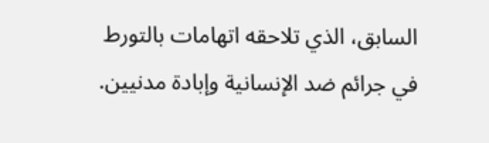السابق، الذي تلاحقه اتهامات بالتورط في جرائم ضد الإنسانية وإبادة مدنيين.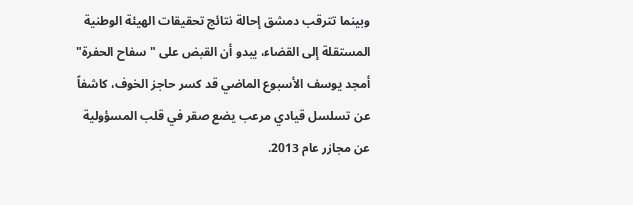وبينما تترقب دمشق إحالة نتائج تحقيقات الهيئة الوطنية المستقلة إلى القضاء، يبدو أن القبض على "سفاح الحفرة" أمجد يوسف الأسبوع الماضي قد كسر حاجز الخوف، كاشفاً عن تسلسل قيادي مرعب يضع صقر في قلب المسؤولية عن مجازر عام 2013.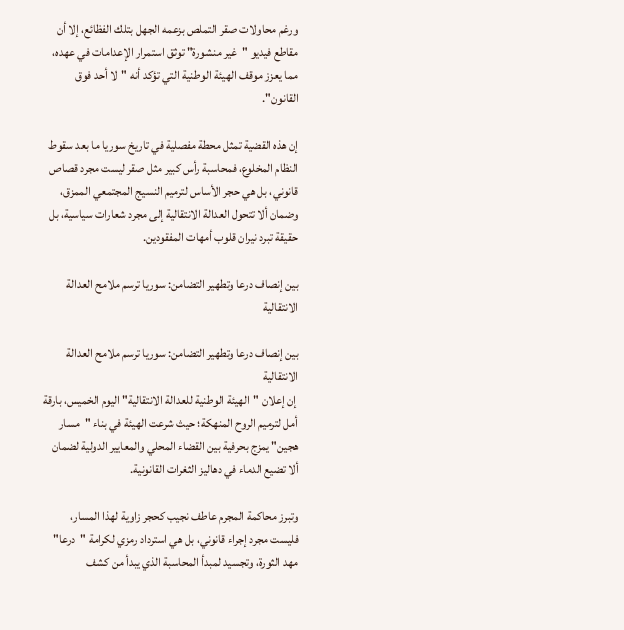ورغم محاولات صقر التملص بزعمه الجهل بتلك الفظائع، إلا أن مقاطع فيديو "غير منشورة" توثق استمرار الإعدامات في عهده، مما يعزز موقف الهيئة الوطنية التي تؤكد أنه "لا أحد فوق القانون".

إن هذه القضية تمثل محطة مفصلية في تاريخ سوريا ما بعد سقوط النظام المخلوع، فمحاسبة رأس كبير مثل صقر ليست مجرد قصاص قانوني، بل هي حجر الأساس لترميم النسيج المجتمعي الممزق، وضمان ألا تتحول العدالة الانتقالية إلى مجرد شعارات سياسية، بل حقيقة تبرد نيران قلوب أمهات المفقودين.

بين إنصاف درعا وتطهير التضامن: سوريا ترسم ملامح العدالة الانتقالية

بين إنصاف درعا وتطهير التضامن: سوريا ترسم ملامح العدالة الانتقالية
 إن إعلان "الهيئة الوطنية للعدالة الانتقالية" اليوم الخميس، بارقة أمل لترميم الروح المنهكة؛ حيث شرعت الهيئة في بناء "مسار هجين" يمزج بحرفية بين القضاء المحلي والمعايير الدولية لضمان ألا تضيع الدماء في دهاليز الثغرات القانونية.

وتبرز محاكمة المجرم عاطف نجيب كحجر زاوية لهذا المسار، فليست مجرد إجراء قانوني، بل هي استرداد رمزي لكرامة "درعا" مهد الثورة، وتجسيد لمبدأ المحاسبة الذي يبدأ من كشف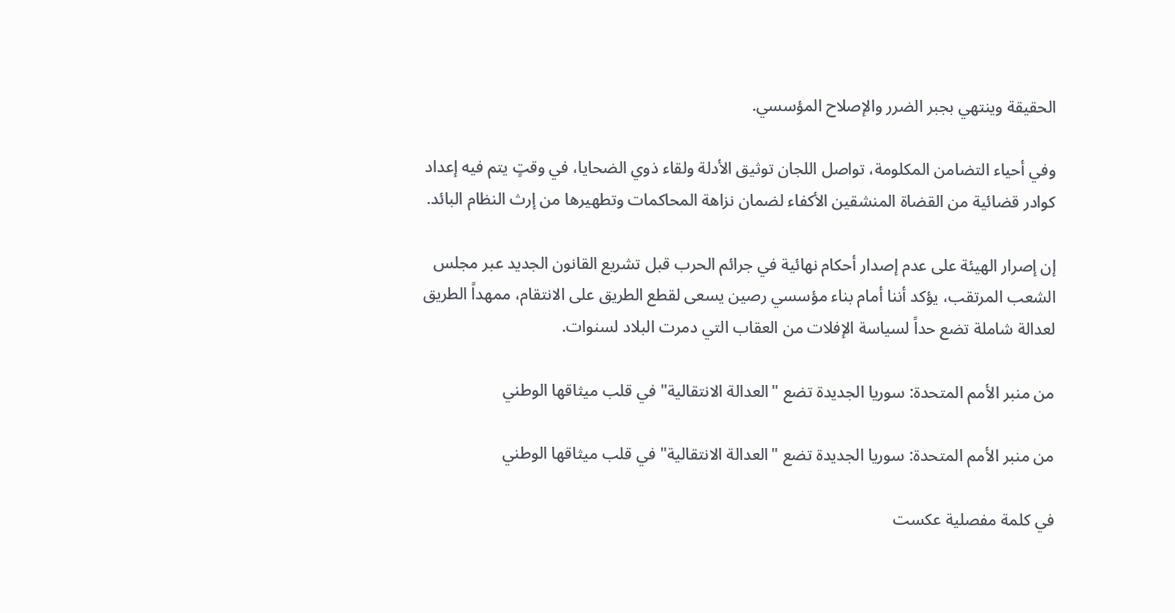الحقيقة وينتهي بجبر الضرر والإصلاح المؤسسي.

وفي أحياء التضامن المكلومة، تواصل اللجان توثيق الأدلة ولقاء ذوي الضحايا، في وقتٍ يتم فيه إعداد كوادر قضائية من القضاة المنشقين الأكفاء لضمان نزاهة المحاكمات وتطهيرها من إرث النظام البائد.

إن إصرار الهيئة على عدم إصدار أحكام نهائية في جرائم الحرب قبل تشريع القانون الجديد عبر مجلس الشعب المرتقب، يؤكد أننا أمام بناء مؤسسي رصين يسعى لقطع الطريق على الانتقام، ممهداً الطريق لعدالة شاملة تضع حداً لسياسة الإفلات من العقاب التي دمرت البلاد لسنوات.

من منبر الأمم المتحدة: سوريا الجديدة تضع "العدالة الانتقالية" في قلب ميثاقها الوطني

من منبر الأمم المتحدة: سوريا الجديدة تضع "العدالة الانتقالية" في قلب ميثاقها الوطني

في كلمة مفصلية عكست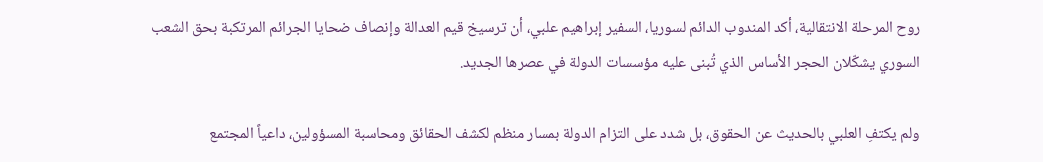روح المرحلة الانتقالية، أكد المندوب الدائم لسوريا، السفير إبراهيم علبي، أن ترسيخ قيم العدالة وإنصاف ضحايا الجرائم المرتكبة بحق الشعب السوري يشكّلان الحجر الأساس الذي تُبنى عليه مؤسسات الدولة في عصرها الجديد.

ولم يكتفِ العلبي بالحديث عن الحقوق، بل شدد على التزام الدولة بمسار منظم لكشف الحقائق ومحاسبة المسؤولين، داعياً المجتمع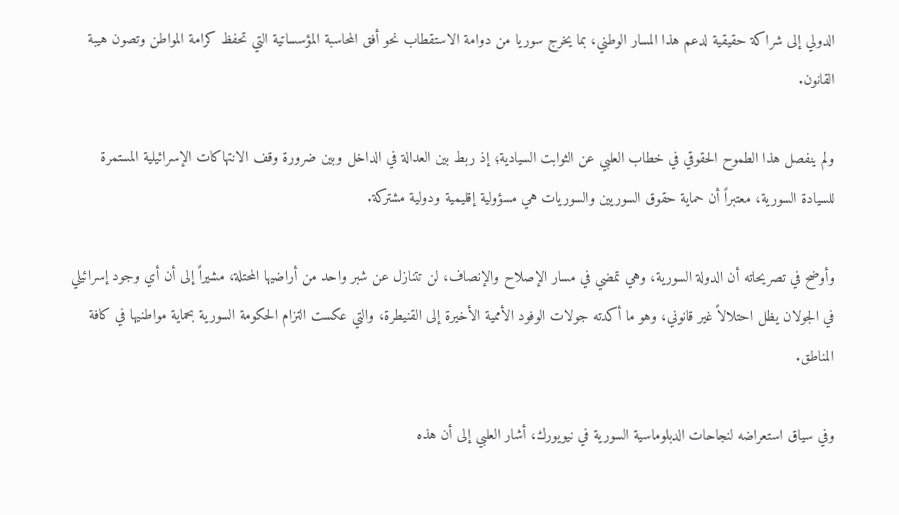الدولي إلى شراكة حقيقية لدعم هذا المسار الوطني، بما يخرج سوريا من دوامة الاستقطاب نحو أفق المحاسبة المؤسساتية التي تحفظ كرامة المواطن وتصون هيبة القانون.

ولم ينفصل هذا الطموح الحقوقي في خطاب العلبي عن الثوابت السيادية؛ إذ ربط بين العدالة في الداخل وبين ضرورة وقف الانتهاكات الإسرائيلية المستمرة للسيادة السورية، معتبراً أن حماية حقوق السوريين والسوريات هي مسؤولية إقليمية ودولية مشتركة.

وأوضح في تصريحاته أن الدولة السورية، وهي تمضي في مسار الإصلاح والإنصاف، لن تتنازل عن شبر واحد من أراضيها المحتلة، مشيراً إلى أن أي وجود إسرائيلي في الجولان يظل احتلالاً غير قانوني، وهو ما أكدته جولات الوفود الأممية الأخيرة إلى القنيطرة، والتي عكست التزام الحكومة السورية بحماية مواطنيها في كافة المناطق.

وفي سياق استعراضه لنجاحات الدبلوماسية السورية في نيويورك، أشار العلبي إلى أن هذه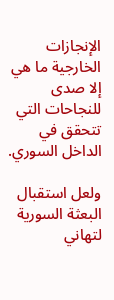الإنجازات الخارجية ما هي إلا صدى للنجاحات التي تتحقق في الداخل السوري.

ولعل استقبال البعثة السورية لتهاني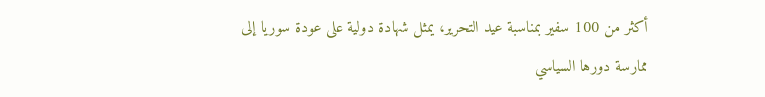أكثر من 100 سفير بمناسبة عيد التحرير، يمثل شهادة دولية على عودة سوريا إلى ممارسة دورها السياسي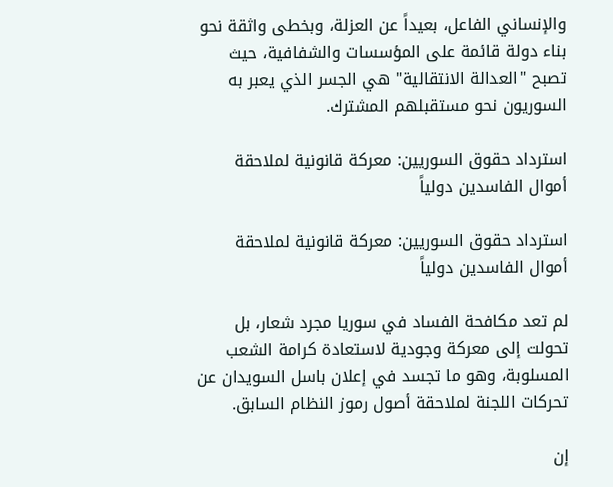والإنساني الفاعل، بعيداً عن العزلة، وبخطى واثقة نحو بناء دولة قائمة على المؤسسات والشفافية، حيث تصبح "العدالة الانتقالية" هي الجسر الذي يعبر به السوريون نحو مستقبلهم المشترك.

استرداد حقوق السوريين: معركة قانونية لملاحقة أموال الفاسدين دولياً

استرداد حقوق السوريين: معركة قانونية لملاحقة أموال الفاسدين دولياً

لم تعد مكافحة الفساد في سوريا مجرد شعار، بل تحولت إلى معركة وجودية لاستعادة كرامة الشعب المسلوبة، وهو ما تجسد في إعلان باسل السويدان عن تحركات اللجنة لملاحقة أصول رموز النظام السابق.

إن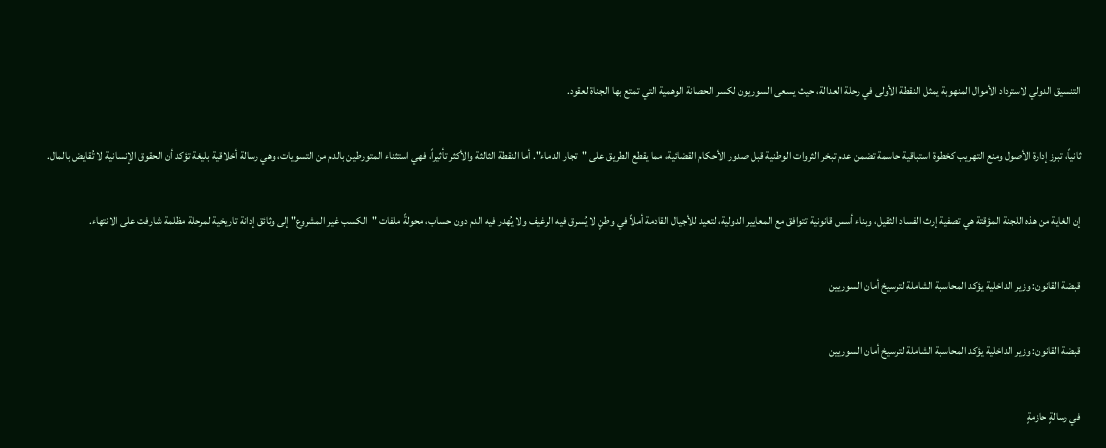التنسيق الدولي لاسترداد الأموال المنهوبة يمثل النقطة الأولى في رحلة العدالة، حيث يسعى السوريون لكسر الحصانة الوهمية التي تمتع بها الجناة لعقود.

ثانياً، تبرز إدارة الأصول ومنع التهريب كخطوة استباقية حاسمة تضمن عدم تبخر الثروات الوطنية قبل صدور الأحكام القضائية، مما يقطع الطريق على "تجار الدماء". أما النقطة الثالثة والأكثر تأثيراً، فهي استثناء المتورطين بالدم من التسويات، وهي رسالة أخلاقية بليغة تؤكد أن الحقوق الإنسانية لا تُقايض بالمال.

إن الغاية من هذه اللجنة المؤقتة هي تصفية إرث الفساد الثقيل، وبناء أسس قانونية تتوافق مع المعايير الدولية، لتعيد للأجيال القادمة أملاً في وطنٍ لا يُسرق فيه الرغيف ولا يُهدر فيه الدم دون حساب، محولةً ملفات "الكسب غير المشروع" إلى وثائق إدانة تاريخية لمرحلة مظلمة شارفت على الانتهاء.

قبضة القانون: وزير الداخلية يؤكد المحاسبة الشاملة لترسيخ أمان السوريين

قبضة القانون: وزير الداخلية يؤكد المحاسبة الشاملة لترسيخ أمان السوريين

في رسالةٍ حازمةٍ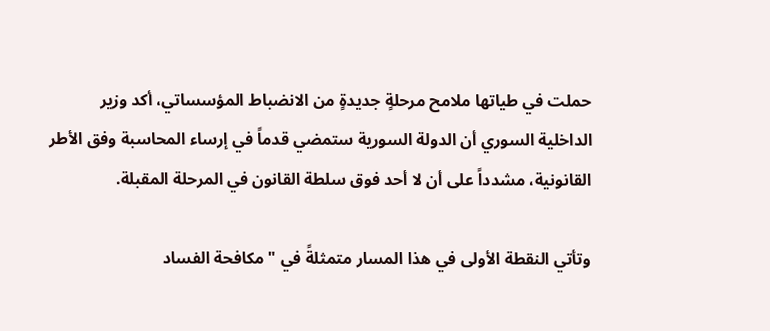حملت في طياتها ملامح مرحلةٍ جديدةٍ من الانضباط المؤسساتي، أكد وزير الداخلية السوري أن الدولة السورية ستمضي قدماً في إرساء المحاسبة وفق الأطر القانونية، مشدداً على أن لا أحد فوق سلطة القانون في المرحلة المقبلة.

وتأتي النقطة الأولى في هذا المسار متمثلةً في "مكافحة الفساد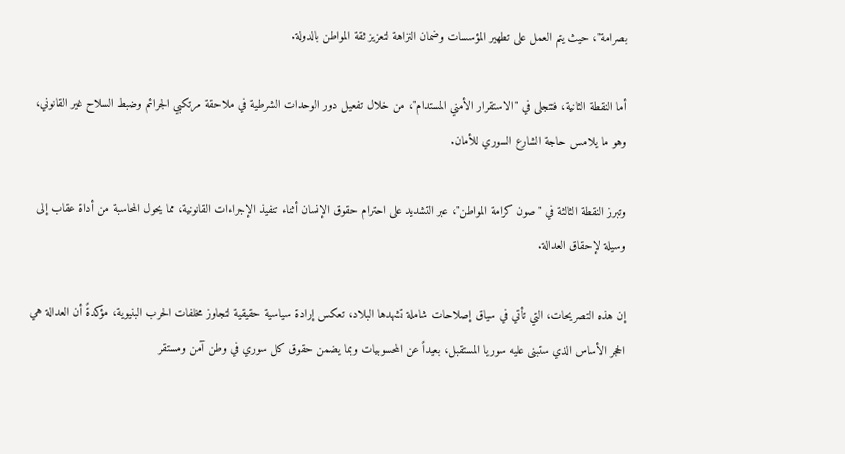بصرامة"، حيث يتم العمل على تطهير المؤسسات وضمان النزاهة لتعزيز ثقة المواطن بالدولة.

أما النقطة الثانية، فتتجلى في "الاستقرار الأمني المستدام"، من خلال تفعيل دور الوحدات الشرطية في ملاحقة مرتكبي الجرائم وضبط السلاح غير القانوني، وهو ما يلامس حاجة الشارع السوري للأمان.

وتبرز النقطة الثالثة في "صون كرامة المواطن"، عبر التشديد على احترام حقوق الإنسان أثناء تنفيذ الإجراءات القانونية، مما يحول المحاسبة من أداة عقاب إلى وسيلة لإحقاق العدالة.

إن هذه التصريحات، التي تأتي في سياق إصلاحات شاملة تشهدها البلاد، تعكس إرادة سياسية حقيقية لتجاوز مخلفات الحرب البنيوية، مؤكدةً أن العدالة هي الحجر الأساس الذي ستبنى عليه سوريا المستقبل، بعيداً عن المحسوبيات وبما يضمن حقوق كل سوري في وطن آمن ومستقر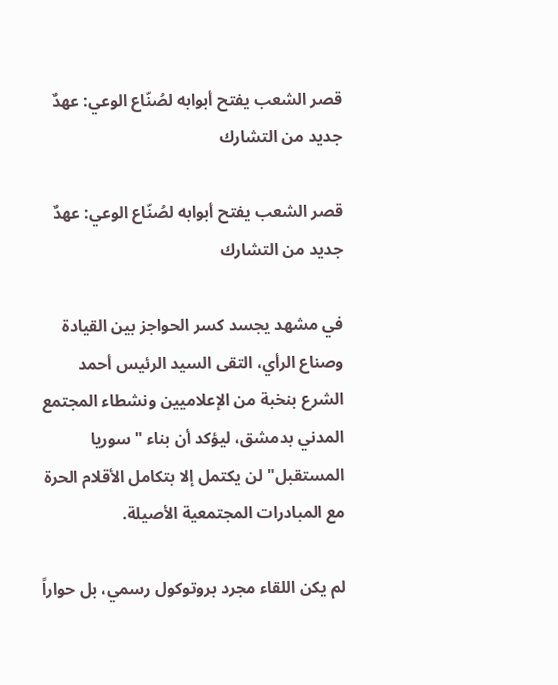قصر الشعب يفتح أبوابه لصُنّاع الوعي: عهدٌ جديد من التشارك

قصر الشعب يفتح أبوابه لصُنّاع الوعي: عهدٌ جديد من التشارك

في مشهد يجسد كسر الحواجز بين القيادة وصناع الرأي، التقى السيد الرئيس أحمد الشرع بنخبة من الإعلاميين ونشطاء المجتمع المدني بدمشق، ليؤكد أن بناء "سوريا المستقبل" لن يكتمل إلا بتكامل الأقلام الحرة مع المبادرات المجتمعية الأصيلة.

لم يكن اللقاء مجرد بروتوكول رسمي، بل حواراً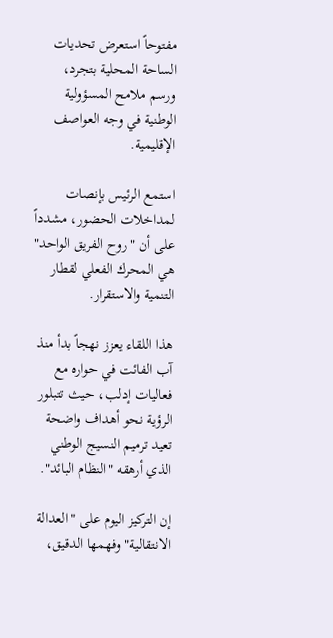مفتوحاً استعرض تحديات الساحة المحلية بتجرد، ورسم ملامح المسؤولية الوطنية في وجه العواصف الإقليمية.

استمع الرئيس بإنصات لمداخلات الحضور، مشدداً على أن "روح الفريق الواحد" هي المحرك الفعلي لقطار التنمية والاستقرار.

هذا اللقاء يعزز نهجاً بدأ منذ آب الفائت في حواره مع فعاليات إدلب، حيث تتبلور الرؤية نحو أهداف واضحة تعيد ترميم النسيج الوطني الذي أرهقه "النظام البائد".

إن التركيز اليوم على "العدالة الانتقالية" وفهمها الدقيق،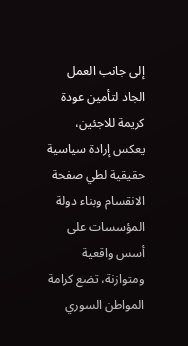إلى جانب العمل الجاد لتأمين عودة كريمة للاجئين، يعكس إرادة سياسية حقيقية لطي صفحة الانقسام وبناء دولة المؤسسات على أسس واقعية ومتوازنة، تضع كرامة المواطن السوري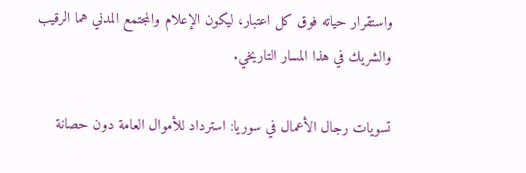واستقرار حياته فوق كل اعتبار، ليكون الإعلام والمجتمع المدني هما الرقيب والشريك في هذا المسار التاريخي.

تسويات رجال الأعمال في سوريا: استرداد للأموال العامة دون حصانة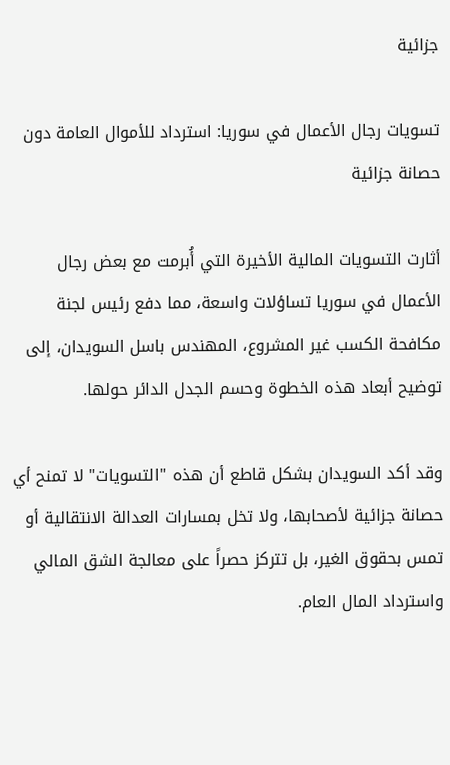جزائية

تسويات رجال الأعمال في سوريا: استرداد للأموال العامة دون حصانة جزائية

أثارت التسويات المالية الأخيرة التي أُبرمت مع بعض رجال الأعمال في سوريا تساؤلات واسعة، مما دفع رئيس لجنة مكافحة الكسب غير المشروع، المهندس باسل السويدان، إلى توضيح أبعاد هذه الخطوة وحسم الجدل الدائر حولها.

وقد أكد السويدان بشكل قاطع أن هذه "التسويات" لا تمنح أي حصانة جزائية لأصحابها، ولا تخل بمسارات العدالة الانتقالية أو تمس بحقوق الغير، بل تتركز حصراً على معالجة الشق المالي واسترداد المال العام.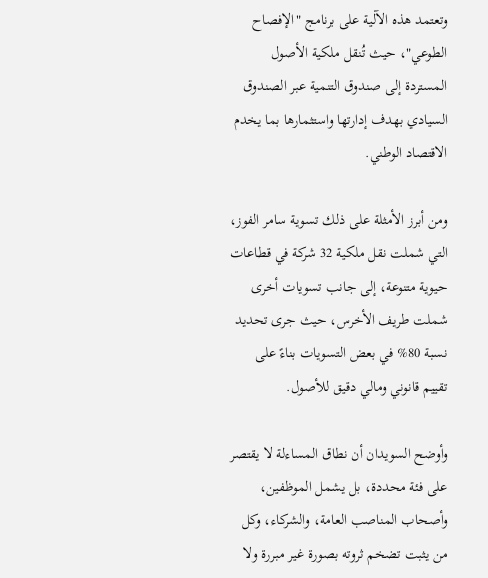وتعتمد هذه الآلية على برنامج "الإفصاح الطوعي"، حيث تُنقل ملكية الأصول المستردة إلى صندوق التنمية عبر الصندوق السيادي بهدف إدارتها واستثمارها بما يخدم الاقتصاد الوطني.

ومن أبرز الأمثلة على ذلك تسوية سامر الفوز، التي شملت نقل ملكية 32 شركة في قطاعات حيوية متنوعة، إلى جانب تسويات أخرى شملت طريف الأخرس، حيث جرى تحديد نسبة 80% في بعض التسويات بناءً على تقييم قانوني ومالي دقيق للأصول.

وأوضح السويدان أن نطاق المساءلة لا يقتصر على فئة محددة، بل يشمل الموظفين، وأصحاب المناصب العامة، والشركاء، وكل من يثبت تضخم ثروته بصورة غير مبررة ولا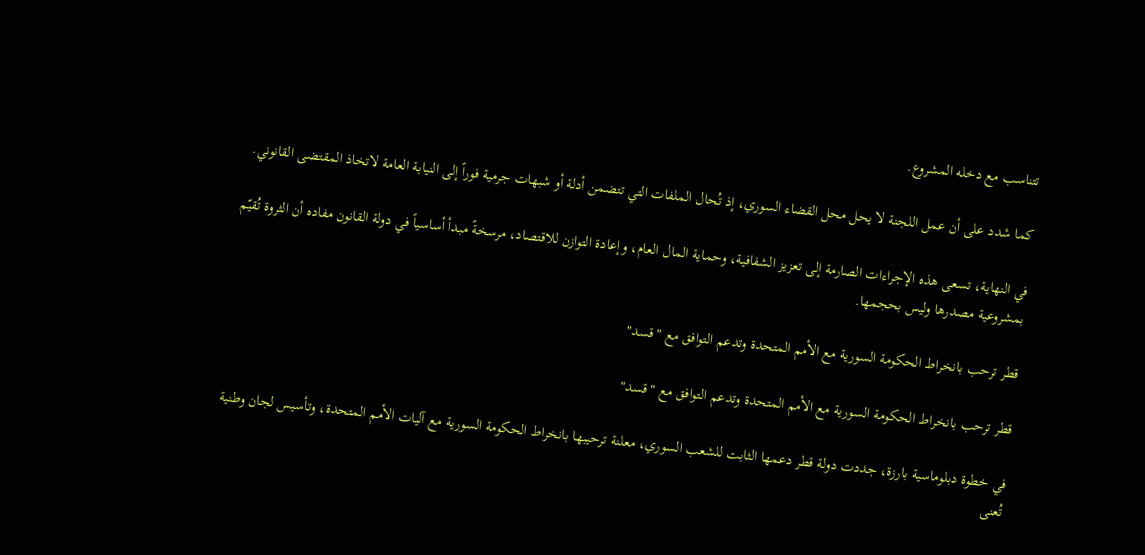تتناسب مع دخله المشروع.

كما شدد على أن عمل اللجنة لا يحل محل القضاء السوري، إذ تُحال الملفات التي تتضمن أدلة أو شبهات جرمية فوراً إلى النيابة العامة لاتخاذ المقتضى القانوني.

في النهاية، تسعى هذه الإجراءات الصارمة إلى تعزيز الشفافية، وحماية المال العام، وإعادة التوازن للاقتصاد، مرسخةً مبدأ أساسياً في دولة القانون مفاده أن الثروة تُقيّم بمشروعية مصدرها وليس بحجمها.

قطر ترحب بانخراط الحكومة السورية مع الأمم المتحدة وتدعم التوافق مع "قسد"

قطر ترحب بانخراط الحكومة السورية مع الأمم المتحدة وتدعم التوافق مع "قسد"

في خطوة دبلوماسية بارزة، جددت دولة قطر دعمها الثابت للشعب السوري، معلنة ترحيبها بانخراط الحكومة السورية مع آليات الأمم المتحدة، وتأسيس لجان وطنية تُعنى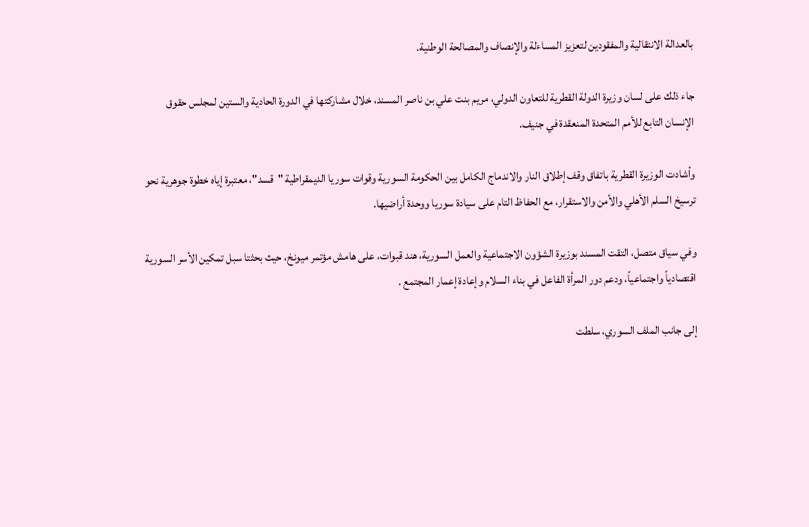بالعدالة الانتقالية والمفقودين لتعزيز المساءلة والإنصاف والمصالحة الوطنية.

جاء ذلك على لسان وزيرة الدولة القطرية للتعاون الدولي، مريم بنت علي بن ناصر المسند، خلال مشاركتها في الدورة الحادية والستين لمجلس حقوق الإنسان التابع للأمم المتحدة المنعقدة في جنيف.

وأشادت الوزيرة القطرية باتفاق وقف إطلاق النار والاندماج الكامل بين الحكومة السورية وقوات سوريا الديمقراطية "قسد"، معتبرة إياه خطوة جوهرية نحو ترسيخ السلم الأهلي والأمن والاستقرار، مع الحفاظ التام على سيادة سوريا ووحدة أراضيها.

وفي سياق متصل، التقت المسند بوزيرة الشؤون الاجتماعية والعمل السورية، هند قبوات، على هامش مؤتمر ميونخ، حيث بحثتا سبل تمكين الأسر السورية اقتصادياً واجتماعياً، ودعم دور المرأة الفاعل في بناء السلام وإعادة إعمار المجتمع .

إلى جانب الملف السوري، سلطت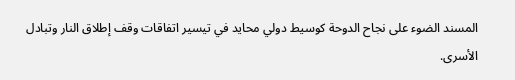المسند الضوء على نجاح الدوحة كوسيط دولي محايد في تيسير اتفاقات وقف إطلاق النار وتبادل الأسرى.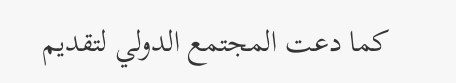كما دعت المجتمع الدولي لتقديم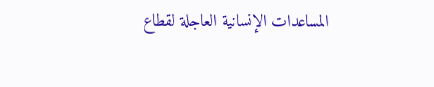المساعدات الإنسانية العاجلة لقطاع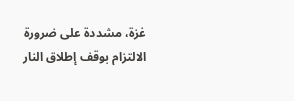غزة، مشددة على ضرورة الالتزام بوقف إطلاق النار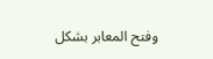وفتح المعابر بشكل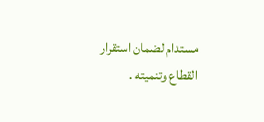مستدام لضمان استقرار القطاع وتنميته .